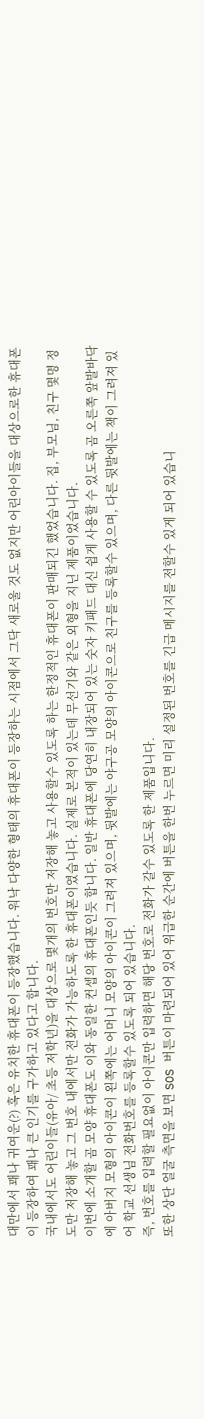대만에서 꽤나 귀여운(?) 혹은 유치한 휴대폰이 등장했습니다. 워낙 다양한 형태의 휴대폰이 등장하는 시점에서 그닥 새로울 것도 없지만 어린아이들을 대상으로한 휴대폰이 등장하여 꽤나 큰 인기를 구가하고 있다고 합니다.
국내에서도 어린이들(유아/ 초등 저학년)을 대상으로 몇개의 번호만 저장해 놓고 사용할수 있도록 하는 한정적인 휴대폰이 판매되긴 했었습니다. 집, 부모님, 친구 몇명 정도만 저장해 놓고 그 번호 내에서만 전화가 가능하도록 한 휴대폰이였습니다. 실제로 본적이 있는데 무선기와 같은 외형을 지닌 제품이었습니다.
이번에 소개할 곰 모양 휴대폰도 이와 동일한 컨셉의 휴대폰인듯 합니다. 일반 휴대폰에 당연히 내장되어 있는 숫자 키패드 대신 쉽게 사용할 수 있도록 곰 오른쪽 앞발바닥에 아버지 모형의 아이콘이 왼쪽에는 어머니 모양의 아이콘이 그려져 있으며, 뒷발에는 야구공 모양의 아이콘으로 친구를 등록할수 있으며, 다른 뒷발에는 책이 그려져 있어 학교 선생님 전화번호를 등록할수 있도록 되어 있습니다.
즉, 번호를 입력할 필요없이 아이콘만 입력하면 해당 번호로 전화가 갈수 있도록 한 제품입니다.
또한 상단 얼굴 측면을 보면 SOS 버튼이 마련되어 있어 위급한 순간에 버튼을 한번 누르면 미리 설정된 번호를 긴급 메시지를 전할수 있게 되어 있습니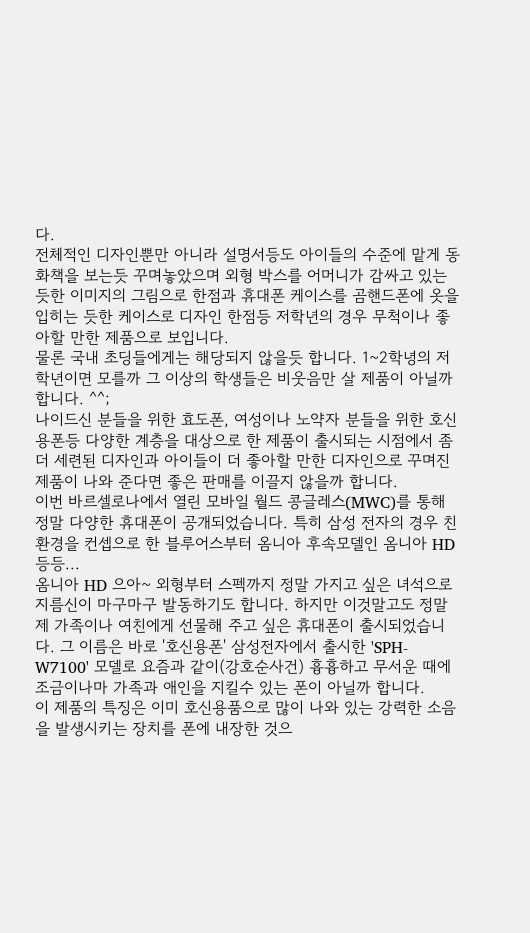다.
전체적인 디자인뿐만 아니라 설명서등도 아이들의 수준에 맡게 동화책을 보는듯 꾸며놓았으며 외형 박스를 어머니가 감싸고 있는듯한 이미지의 그림으로 한점과 휴대폰 케이스를 곰핸드폰에 옷을 입히는 듯한 케이스로 디자인 한점등 저학년의 경우 무척이나 좋아할 만한 제품으로 보입니다.
물론 국내 초딩들에게는 해당되지 않을듯 합니다. 1~2학녕의 저학년이면 모를까 그 이상의 학생들은 비웃음만 살 제품이 아닐까 합니다. ^^;
나이드신 분들을 위한 효도폰, 여성이나 노약자 분들을 위한 호신용폰등 다양한 계층을 대상으로 한 제품이 출시되는 시점에서 좀더 세련된 디자인과 아이들이 더 좋아할 만한 디자인으로 꾸며진 제품이 나와 준다면 좋은 판매를 이끌지 않을까 합니다.
이번 바르셀로나에서 열린 모바일 월드 콩글레스(MWC)를 통해 정말 다양한 휴대폰이 공개되었습니다. 특히 삼성 전자의 경우 친환경을 컨셉으로 한 블루어스부터 옴니아 후속모델인 옴니아 HD등등...
옴니아 HD 으아~ 외형부터 스펙까지 정말 가지고 싶은 녀석으로 지름신이 마구마구 발동하기도 합니다. 하지만 이것말고도 정말 제 가족이나 여친에게 선물해 주고 싶은 휴대폰이 출시되었습니다. 그 이름은 바로 '호신용폰' 삼성전자에서 출시한 'SPH-W7100' 모델로 요즘과 같이(강호순사건) 흉흉하고 무서운 때에 조금이나마 가족과 애인을 지킬수 있는 폰이 아닐까 합니다.
이 제품의 특징은 이미 호신용품으로 많이 나와 있는 강력한 소음을 발생시키는 장치를 폰에 내장한 것으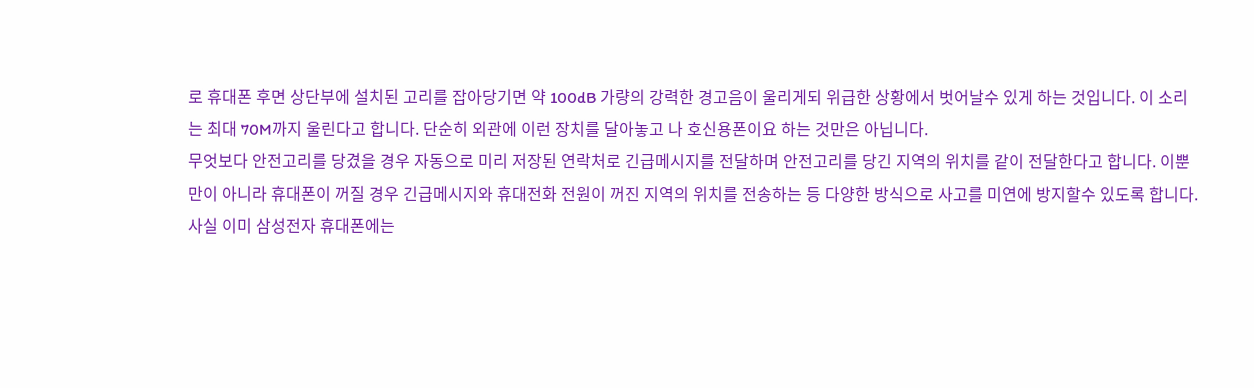로 휴대폰 후면 상단부에 설치된 고리를 잡아당기면 약 100dB 가량의 강력한 경고음이 울리게되 위급한 상황에서 벗어날수 있게 하는 것입니다. 이 소리는 최대 70M까지 울린다고 합니다. 단순히 외관에 이런 장치를 달아놓고 나 호신용폰이요 하는 것만은 아닙니다.
무엇보다 안전고리를 당겼을 경우 자동으로 미리 저장된 연락처로 긴급메시지를 전달하며 안전고리를 당긴 지역의 위치를 같이 전달한다고 합니다. 이뿐만이 아니라 휴대폰이 꺼질 경우 긴급메시지와 휴대전화 전원이 꺼진 지역의 위치를 전송하는 등 다양한 방식으로 사고를 미연에 방지할수 있도록 합니다.
사실 이미 삼성전자 휴대폰에는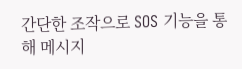간단한 조작으로 SOS 기능을 통해 메시지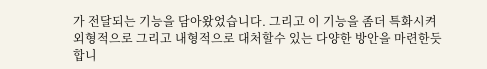가 전달되는 기능을 담아왔었습니다. 그리고 이 기능을 좀더 특화시켜 외형적으로 그리고 내형적으로 대처할수 있는 다양한 방안을 마련한듯 합니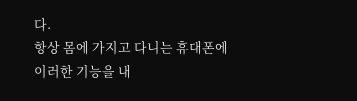다.
항상 몸에 가지고 다니는 휴대폰에 이러한 기능을 내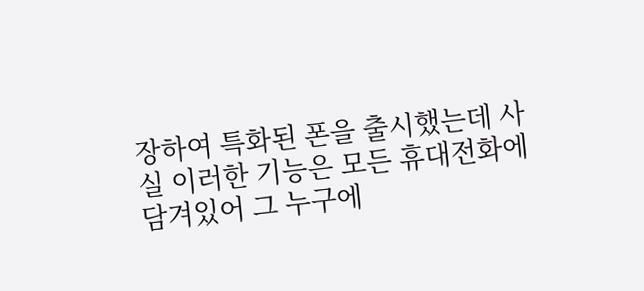장하여 특화된 폰을 출시했는데 사실 이러한 기능은 모든 휴대전화에 담겨있어 그 누구에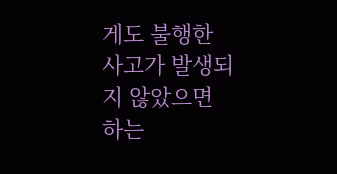게도 불행한 사고가 발생되지 않았으면 하는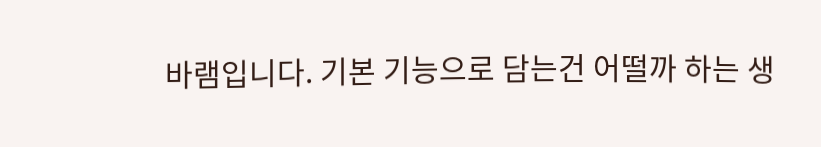바램입니다. 기본 기능으로 담는건 어떨까 하는 생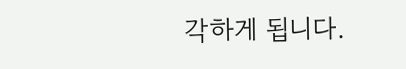각하게 됩니다.